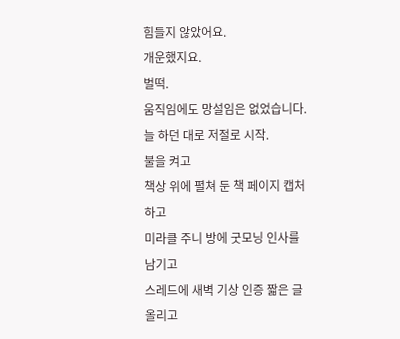힘들지 않았어요.
개운했지요.
벌떡.
움직임에도 망설임은 없었습니다.
늘 하던 대로 저절로 시작.
불을 켜고
책상 위에 펼쳐 둔 책 페이지 캡처하고
미라클 주니 방에 굿모닝 인사를 남기고
스레드에 새벽 기상 인증 짧은 글 올리고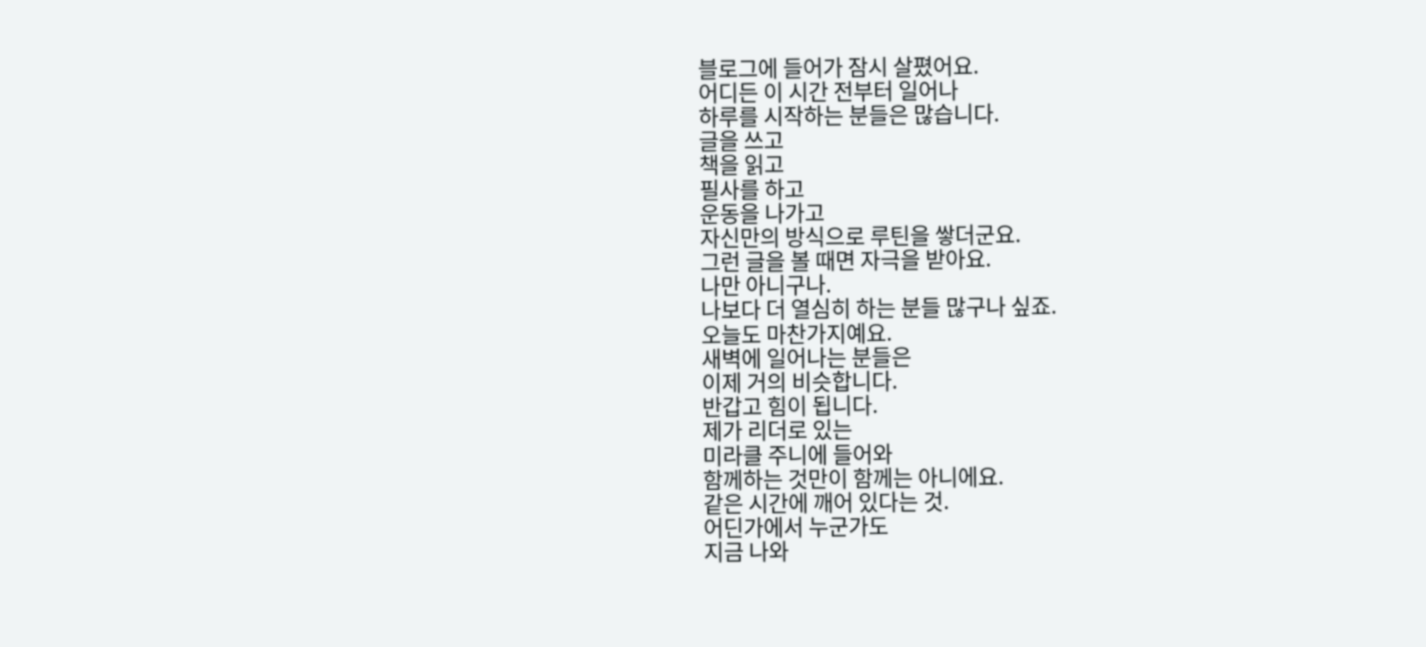블로그에 들어가 잠시 살폈어요.
어디든 이 시간 전부터 일어나
하루를 시작하는 분들은 많습니다.
글을 쓰고
책을 읽고
필사를 하고
운동을 나가고
자신만의 방식으로 루틴을 쌓더군요.
그런 글을 볼 때면 자극을 받아요.
나만 아니구나.
나보다 더 열심히 하는 분들 많구나 싶죠.
오늘도 마찬가지예요.
새벽에 일어나는 분들은
이제 거의 비슷합니다.
반갑고 힘이 됩니다.
제가 리더로 있는
미라클 주니에 들어와
함께하는 것만이 함께는 아니에요.
같은 시간에 깨어 있다는 것.
어딘가에서 누군가도
지금 나와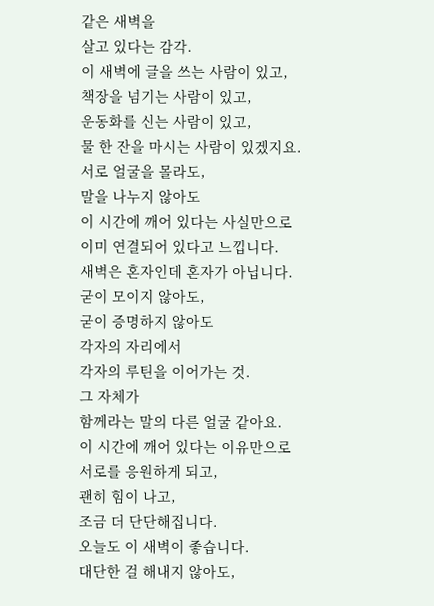같은 새벽을
살고 있다는 감각.
이 새벽에 글을 쓰는 사람이 있고,
책장을 넘기는 사람이 있고,
운동화를 신는 사람이 있고,
물 한 잔을 마시는 사람이 있겠지요.
서로 얼굴을 몰라도,
말을 나누지 않아도
이 시간에 깨어 있다는 사실만으로
이미 연결되어 있다고 느낍니다.
새벽은 혼자인데 혼자가 아닙니다.
굳이 모이지 않아도,
굳이 증명하지 않아도
각자의 자리에서
각자의 루틴을 이어가는 것.
그 자체가
함께라는 말의 다른 얼굴 같아요.
이 시간에 깨어 있다는 이유만으로
서로를 응원하게 되고,
괜히 힘이 나고,
조금 더 단단해집니다.
오늘도 이 새벽이 좋습니다.
대단한 걸 해내지 않아도,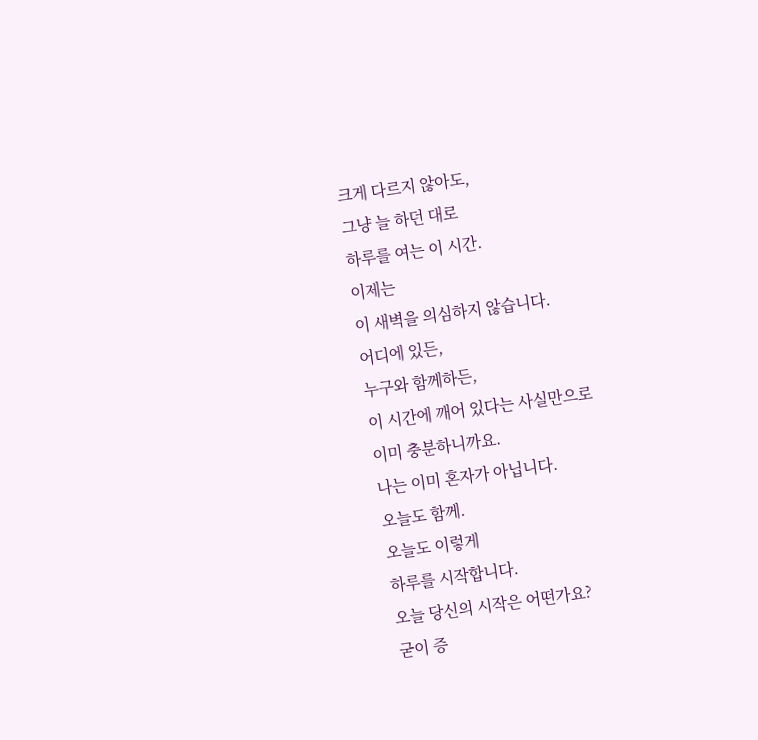크게 다르지 않아도,
그냥 늘 하던 대로
하루를 여는 이 시간.
이제는
이 새벽을 의심하지 않습니다.
어디에 있든,
누구와 함께하든,
이 시간에 깨어 있다는 사실만으로
이미 충분하니까요.
나는 이미 혼자가 아닙니다.
오늘도 함께.
오늘도 이렇게
하루를 시작합니다.
오늘 당신의 시작은 어떤가요?
굳이 증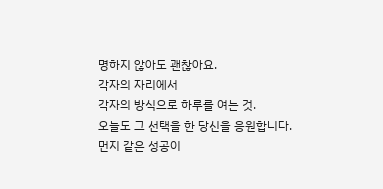명하지 않아도 괜찮아요.
각자의 자리에서
각자의 방식으로 하루를 여는 것.
오늘도 그 선택을 한 당신을 응원합니다.
먼지 같은 성공이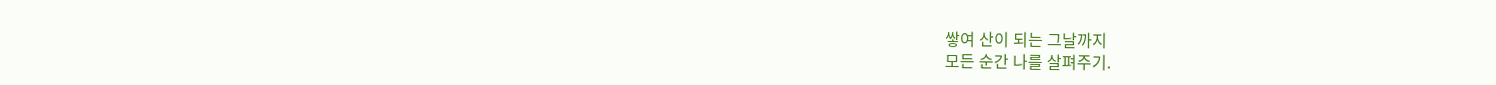쌓여 산이 되는 그날까지
모든 순간 나를 살펴주기.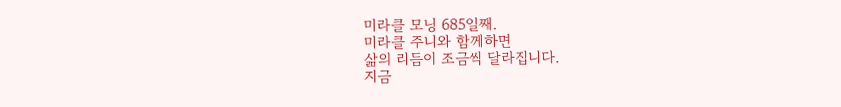미라클 모닝 685일째.
미라클 주니와 함께하면
삶의 리듬이 조금씩 달라집니다.
지금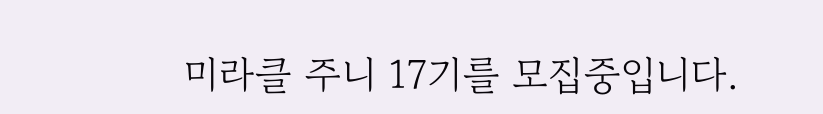미라클 주니 17기를 모집중입니다.